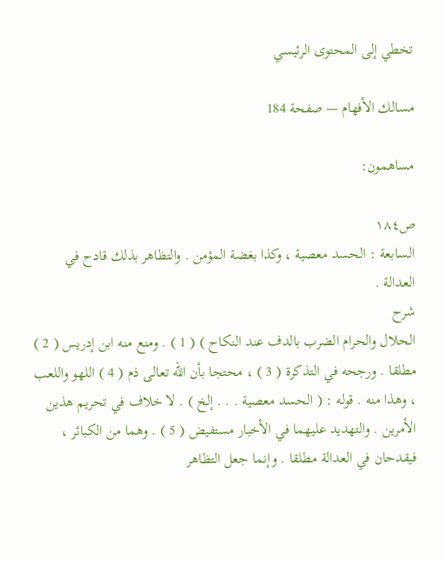تخطي إلى المحتوى الرئيسي

مسالك الأفهام — صفحة 184

مساهمون:

ص١٨٤
السابعة : الحسد معصية ، وكذا بغضة المؤمن . والتظاهر بذلك قادح في العدالة .
شرح
الحلال والحرام الضرب بالدف عند النكاح ) ( 1 ) . ومنع منه ابن إدريس ( 2 ) مطلقا . ورجحه في التذكرة ( 3 ) ، محتجا بأن الله تعالى ذم ( 4 ) اللهو واللعب ، وهذا منه . قوله : ( الحسد معصية . . . إلخ ) . لا خلاف في تحريم هذين الأمرين . والتهديد عليهما في الأخبار مستفيض ( 5 ) . وهما من الكبائر ، فيقدحان في العدالة مطلقا . وإنما جعل التظاهر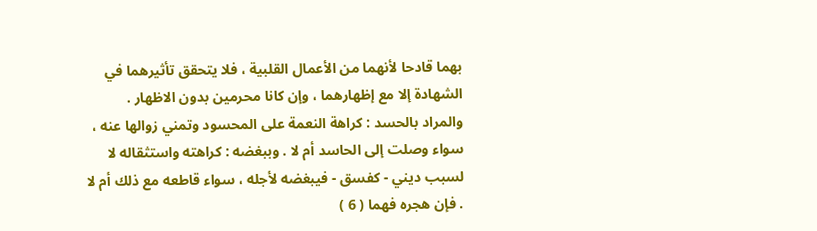بهما قادحا لأنهما من الأعمال القلبية ، فلا يتحقق تأثيرهما في الشهادة إلا مع إظهارهما ، وإن كانا محرمين بدون الاظهار . والمراد بالحسد : كراهة النعمة على المحسود وتمني زوالها عنه ، سواء وصلت إلى الحاسد أم لا . وببغضه : كراهته واستثقاله لا لسبب ديني - كفسق - فيبغضه لأجله ، سواء قاطعه مع ذلك أم لا . فإن هجره فهما ( 6 )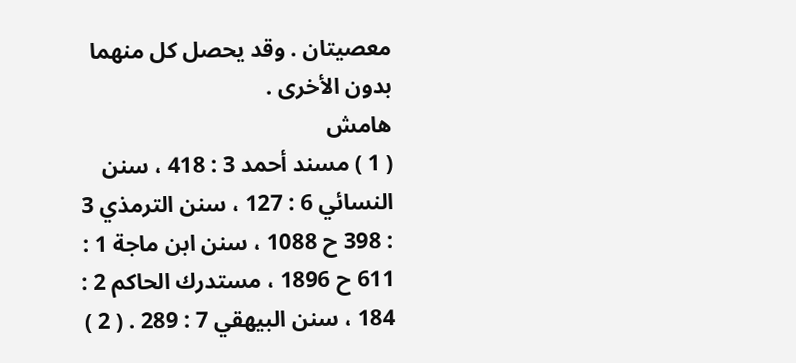معصيتان . وقد يحصل كل منهما بدون الأخرى .
هامش
( 1 ) مسند أحمد 3 : 418 ، سنن النسائي 6 : 127 ، سنن الترمذي 3 : 398 ح 1088 ، سنن ابن ماجة 1 : 611 ح 1896 ، مستدرك الحاكم 2 : 184 ، سنن البيهقي 7 : 289 . ( 2 )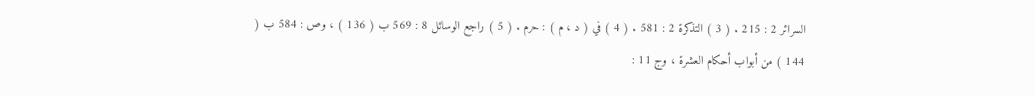السرائر 2 : 215 . ( 3 ) التذكرة 2 : 581 . ( 4 ) في ( د ، م ) : حرم . ( 5 ) راجع الوسائل 8 : 569 ب ( 136 ) ، وص : 584 ب ( 144 ) من أبواب أحكام العشرة ، وج 11 :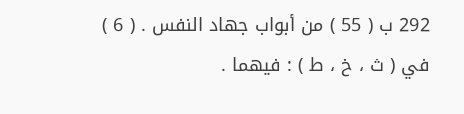292 ب ( 55 ) من أبواب جهاد النفس . ( 6 ) في ( ث ، خ ، ط ) : فيهما .